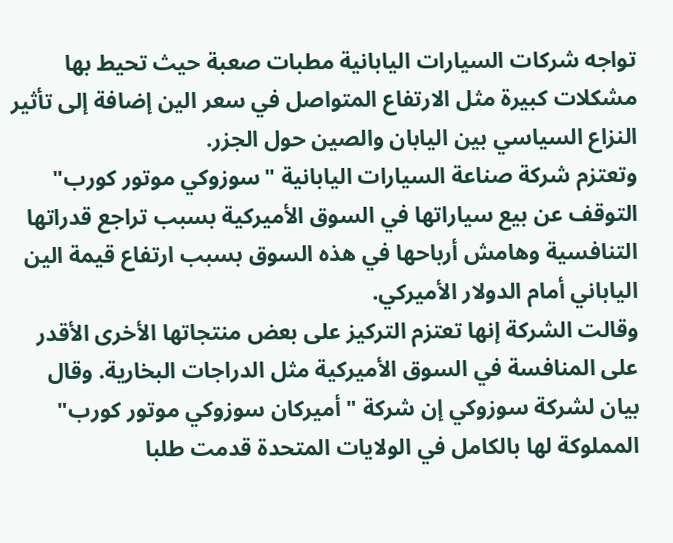تواجه شركات السيارات اليابانية مطبات صعبة حيث تحيط بها مشكلات كبيرة مثل الارتفاع المتواصل في سعر الين إضافة إلى تأثير النزاع السياسي بين اليابان والصين حول الجزر.
وتعتزم شركة صناعة السيارات اليابانية "سوزوكي موتور كورب" التوقف عن بيع سياراتها في السوق الأميركية بسبب تراجع قدراتها التنافسية وهامش أرباحها في هذه السوق بسبب ارتفاع قيمة الين الياباني أمام الدولار الأميركي.
وقالت الشركة إنها تعتزم التركيز على بعض منتجاتها الأخرى الأقدر على المنافسة في السوق الأميركية مثل الدراجات البخارية. وقال بيان لشركة سوزوكي إن شركة "أميركان سوزوكي موتور كورب" المملوكة لها بالكامل في الولايات المتحدة قدمت طلبا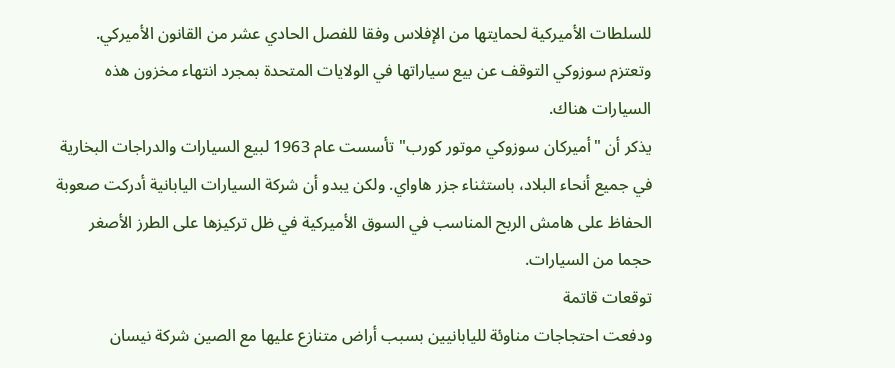للسلطات الأميركية لحمايتها من الإفلاس وفقا للفصل الحادي عشر من القانون الأميركي. وتعتزم سوزوكي التوقف عن بيع سياراتها في الولايات المتحدة بمجرد انتهاء مخزون هذه السيارات هناك.
يذكر أن "أميركان سوزوكي موتور كورب" تأسست عام 1963 لبيع السيارات والدراجات البخارية في جميع أنحاء البلاد، باستثناء جزر هاواي. ولكن يبدو أن شركة السيارات اليابانية أدركت صعوبة الحفاظ على هامش الربح المناسب في السوق الأميركية في ظل تركيزها على الطرز الأصغر حجما من السيارات.
توقعات قاتمة
ودفعت احتجاجات مناوئة لليابانيين بسبب أراض متنازع عليها مع الصين شركة نيسان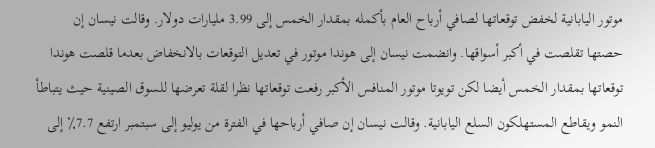موتور اليابانية لخفض توقعاتها لصافي أرباح العام بأكمله بمقدار الخمس إلى 3.99 مليارات دولار. وقالت نيسان إن حصتها تقلصت في أكبر أسواقها. وانضمت نيسان إلى هوندا موتور في تعديل التوقعات بالانخفاض بعدما قلصت هوندا توقعاتها بمقدار الخمس أيضا لكن تويوتا موتور المنافس الأكبر رفعت توقعاتها نظرا لقلة تعرضها للسوق الصينية حيث يتباطأ النمو ويقاطع المستهلكون السلع اليابانية. وقالت نيسان إن صافي أرباحها في الفترة من يوليو إلى سبتمبر ارتفع 7.7٪ إلى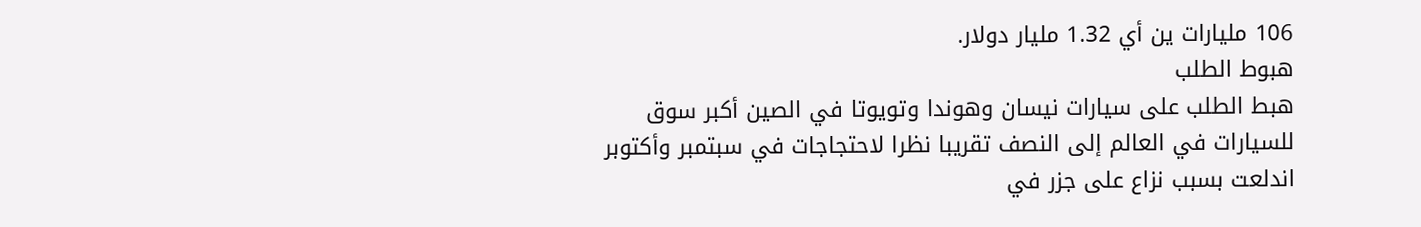106 مليارات ين أي 1.32 مليار دولار.
هبوط الطلب
هبط الطلب على سيارات نيسان وهوندا وتويوتا في الصين أكبر سوق للسيارات في العالم إلى النصف تقريبا نظرا لاحتجاجات في سبتمبر وأكتوبر اندلعت بسبب نزاع على جزر في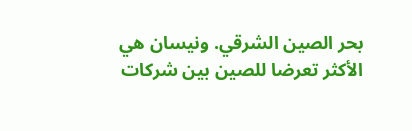بحر الصين الشرقي. ونيسان هي الأكثر تعرضا للصين بين شركات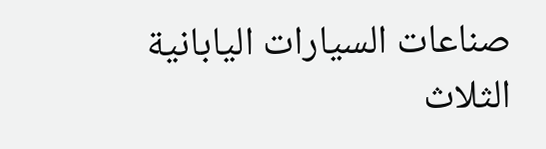صناعات السيارات اليابانية الثلاث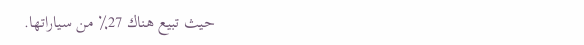حيث تبيع هناك 27٪ من سياراتها.